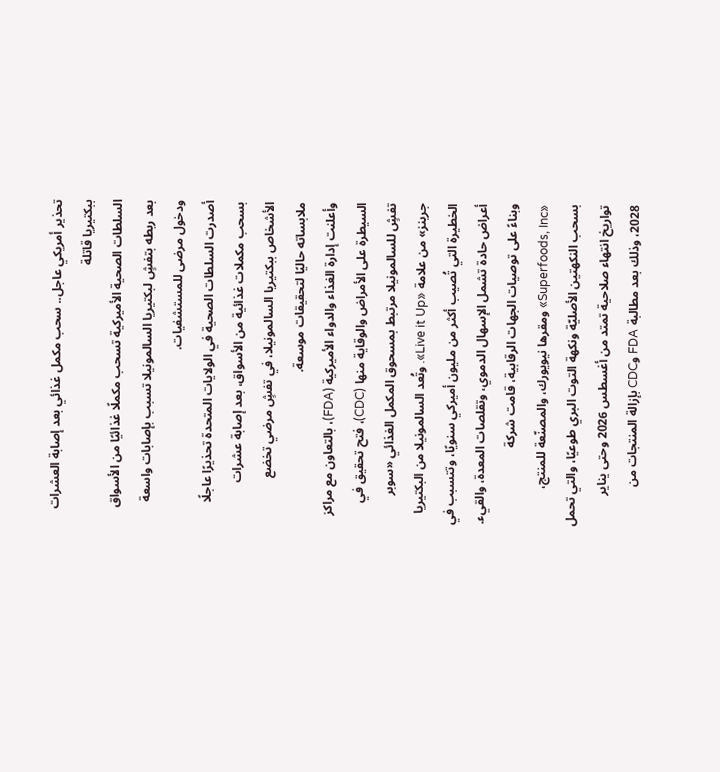تحذير أمريكي عاجل.. سحب مكمل غذائي بعد إصابة العشرات ببكتيريا قاتلة
السلطات الصحية الأميركية تسحب مكملًا غذائيًا من الأسواق بعد ربطه بتفشٍ لبكتيريا السالمونيلا تسبب بإصابات واسعة ودخول مرضى للمستشفيات.
أصدرت السلطات الصحية في الولايات المتحدة تحذيرًا عاجلًا بسحب مكملات غذائية من الأسواق، بعد إصابة عشرات الأشخاص ببكتيريا السالمونيلا، في تفشٍ مرضي تخضع ملابساته حاليًا لتحقيقات موسعة.
وأعلنت إدارة الغذاء والدواء الأميركية (FDA)، بالتعاون مع مراكز السيطرة على الأمراض والوقاية منها (CDC)، فتح تحقيق في تفشٍ للسالمونيلا مرتبط بمسحوق المكمل الغذائي «سوبر جرينز» من علامة «Live it Up». وتُعد السالمونيلا من البكتيريا الخطيرة التي تُصيب أكثر من مليون أميركي سنويًا، وتتسبب في أعراض حادة تشمل الإسهال الدموي، وتقلصات المعدة، والقيء.
وبناءً على توصيات الجهات الرقابية، قامت شركة «Superfoods, Inc» ومقرها نيويورك، والمصنّعة للمنتج، بسحب النكهتين الأصليّة ونكهة التوت البري طوعيًا، والتي تحمل تواريخ انتهاء صلاحية تمتد من أغسطس 2026 وحتى يناير 2028، وذلك بعد مطالبة FDA وCDC بإزالة المنتجات من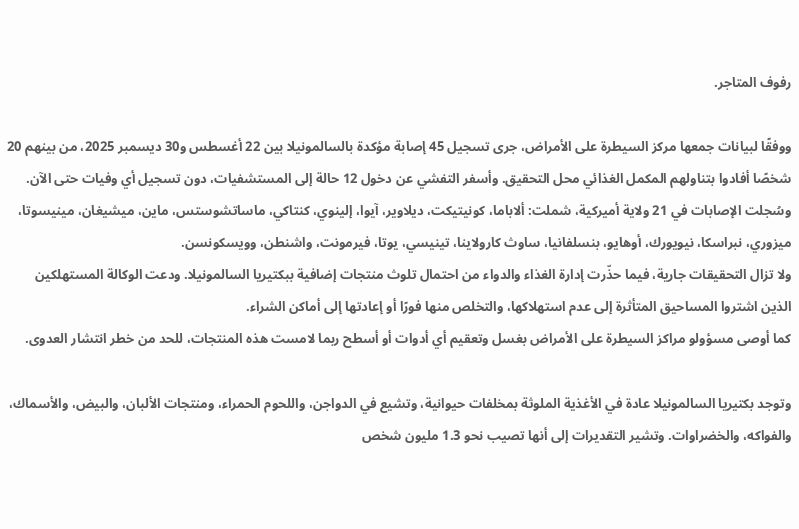رفوف المتاجر.

ووفقًا لبيانات جمعها مركز السيطرة على الأمراض، جرى تسجيل 45 إصابة مؤكدة بالسالمونيلا بين 22 أغسطس و30 ديسمبر 2025، من بينهم 20 شخصًا أفادوا بتناولهم المكمل الغذائي محل التحقيق. وأسفر التفشي عن دخول 12 حالة إلى المستشفيات، دون تسجيل أي وفيات حتى الآن.
وسُجلت الإصابات في 21 ولاية أميركية، شملت: ألاباما، كونيتيكت، ديلاوير، آيوا، إلينوي، كنتاكي، ماساتشوستس، ماين، ميشيغان، مينيسوتا، ميزوري، نبراسكا، نيويورك، أوهايو، بنسلفانيا، ساوث كارولاينا، تينيسي، يوتا، فيرمونت، واشنطن، وويسكونسن.
ولا تزال التحقيقات جارية، فيما حذّرت إدارة الغذاء والدواء من احتمال تلوث منتجات إضافية ببكتيريا السالمونيلا. ودعت الوكالة المستهلكين الذين اشتروا المساحيق المتأثرة إلى عدم استهلاكها، والتخلص منها فورًا أو إعادتها إلى أماكن الشراء.
كما أوصى مسؤولو مراكز السيطرة على الأمراض بغسل وتعقيم أي أدوات أو أسطح ربما لامست هذه المنتجات، للحد من خطر انتشار العدوى.

وتوجد بكتيريا السالمونيلا عادة في الأغذية الملوثة بمخلفات حيوانية، وتشيع في الدواجن، واللحوم الحمراء، ومنتجات الألبان، والبيض، والأسماك، والفواكه، والخضراوات. وتشير التقديرات إلى أنها تصيب نحو 1.3 مليون شخص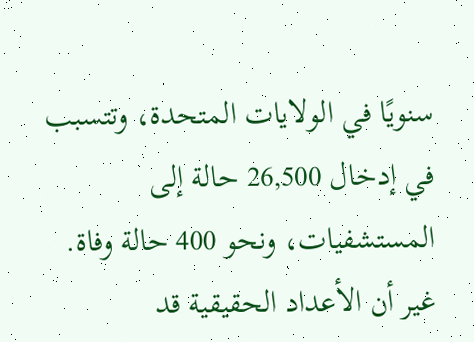سنويًا في الولايات المتحدة، وتتسبب في إدخال 26,500 حالة إلى المستشفيات، ونحو 400 حالة وفاة.
غير أن الأعداد الحقيقية قد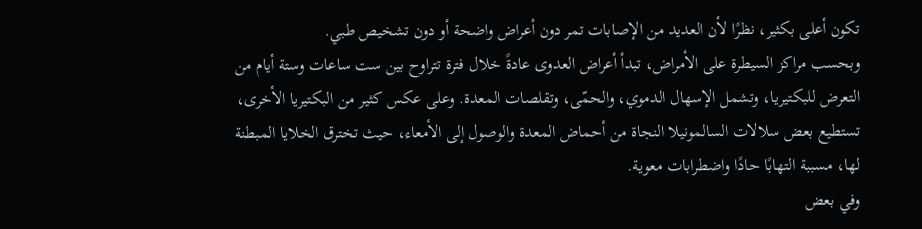تكون أعلى بكثير، نظرًا لأن العديد من الإصابات تمر دون أعراض واضحة أو دون تشخيص طبي.
وبحسب مراكز السيطرة على الأمراض، تبدأ أعراض العدوى عادةً خلال فترة تتراوح بين ست ساعات وستة أيام من التعرض للبكتيريا، وتشمل الإسهال الدموي، والحمّى، وتقلصات المعدة. وعلى عكس كثير من البكتيريا الأخرى، تستطيع بعض سلالات السالمونيلا النجاة من أحماض المعدة والوصول إلى الأمعاء، حيث تخترق الخلايا المبطنة لها، مسببة التهابًا حادًا واضطرابات معوية.
وفي بعض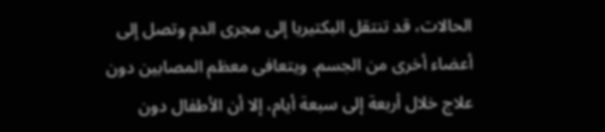الحالات، قد تنتقل البكتيريا إلى مجرى الدم وتصل إلى أعضاء أخرى من الجسم. ويتعافى معظم المصابين دون علاج خلال أربعة إلى سبعة أيام، إلا أن الأطفال دون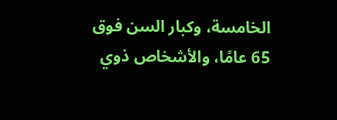الخامسة، وكبار السن فوق 65 عامًا، والأشخاص ذوي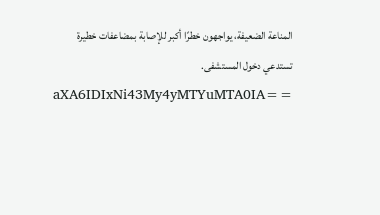المناعة الضعيفة، يواجهون خطرًا أكبر للإصابة بمضاعفات خطيرة تستدعي دخول المستشفى.
aXA6IDIxNi43My4yMTYuMTA0IA==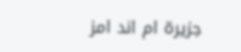جزيرة ام اند امز